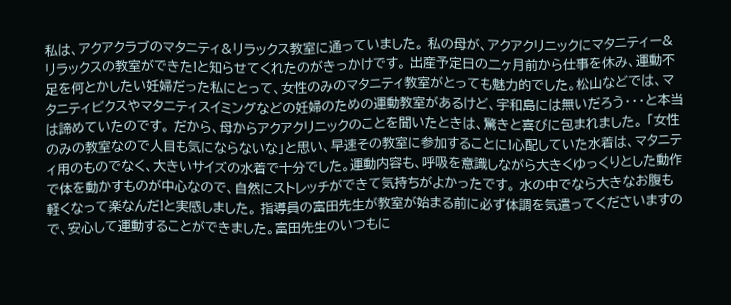私は、アクアクラブのマタニティ&リラックス教室に通っていました。 私の母が、アクアクリニックにマタニティー&リラックスの教室ができた!と知らせてくれたのがきっかけです。 出産予定日の二ヶ月前から仕事を休み、運動不足を何とかしたい妊婦だった私にとって、女性のみのマタニティ教室がとっても魅力的でした。松山などでは、マタニティビクスやマタニティスイミングなどの妊婦のための運動教室があるけど、宇和島には無いだろう・・・と本当は諦めていたのです。 だから、母からアクアクリニックのことを聞いたときは、驚きと喜びに包まれました。 「女性のみの教室なので人目も気にならないな」と思い、早速その教室に参加することに!心配していた水着は、マタニティ用のものでなく、大きいサイズの水着で十分でした。運動内容も、呼吸を意識しながら大きくゆっくりとした動作で体を動かすものが中心なので、自然にストレッチができて気持ちがよかったです。 水の中でなら大きなお腹も軽くなって楽なんだ!と実感しました。 指導員の富田先生が教室が始まる前に必ず体調を気遣ってくださいますので、安心して運動することができました。富田先生のいつもに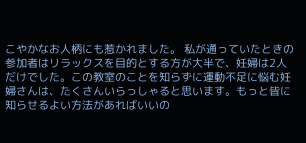こやかなお人柄にも惹かれました。 私が通っていたときの参加者はリラックスを目的とする方が大半で、妊婦は2人だけでした。この教室のことを知らずに運動不足に悩む妊婦さんは、たくさんいらっしゃると思います。もっと皆に知らせるよい方法があればいいの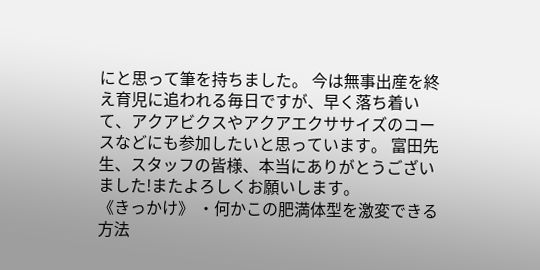にと思って筆を持ちました。 今は無事出産を終え育児に追われる毎日ですが、早く落ち着いて、アクアビクスやアクアエクササイズのコースなどにも参加したいと思っています。 富田先生、スタッフの皆様、本当にありがとうございました!またよろしくお願いします。
《きっかけ》 ・何かこの肥満体型を激変できる方法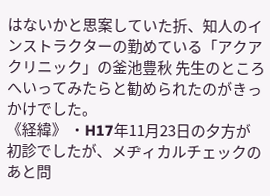はないかと思案していた折、知人のインストラクターの勤めている「アクアクリニック」の釜池豊秋 先生のところへいってみたらと勧められたのがきっかけでした。
《経緯》 ・H17年11月23日の夕方が初診でしたが、メヂィカルチェックのあと問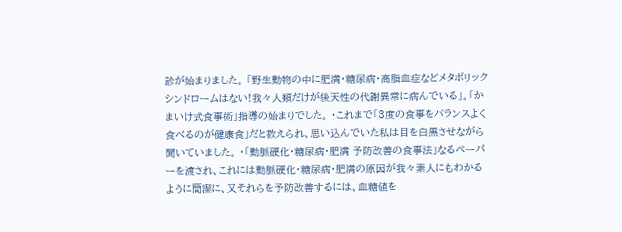診が始まりました。 「野生動物の中に肥満・糖尿病・高脂血症などメタボリックシンドロームはない!我々人類だけが後天性の代謝異常に病んでいる」。「かまいけ式食事術」指導の始まりでした。 ・これまで「3度の食事をバランスよく食べるのが健康食」だと教えられ、思い込んでいた私は目を白黒させながら聞いていました。 ・「動脈硬化・糖尿病・肥満 予防改善の食事法」なるペーパーを渡され、これには動脈硬化・糖尿病・肥満の原因が我々素人にもわかるように簡潔に、又それらを予防改善するには、血糖値を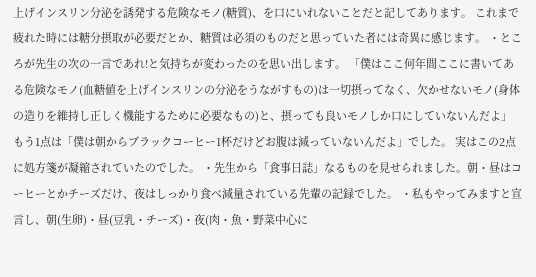上げインスリン分泌を誘発する危険なモノ(糖質)、を口にいれないことだと記してあります。 これまで疲れた時には糖分摂取が必要だとか、糖質は必須のものだと思っていた者には奇異に感じます。 ・ところが先生の次の一言であれ!と気持ちが変わったのを思い出します。 「僕はここ何年間ここに書いてある危険なモノ(血糖値を上げインスリンの分泌をうながすもの)は一切摂ってなく、欠かせないモノ(身体の造りを維持し正しく機能するために必要なもの)と、摂っても良いモノしか口にしていないんだよ」 もう1点は「僕は朝からブラックコーヒー1杯だけどお腹は減っていないんだよ」でした。 実はこの2点に処方箋が凝縮されていたのでした。 ・先生から「食事日誌」なるものを見せられました。朝・昼はコーヒーとかチーズだけ、夜はしっかり食べ減量されている先輩の記録でした。 ・私もやってみますと宣言し、朝(生卵)・昼(豆乳・チーズ)・夜(肉・魚・野菜中心に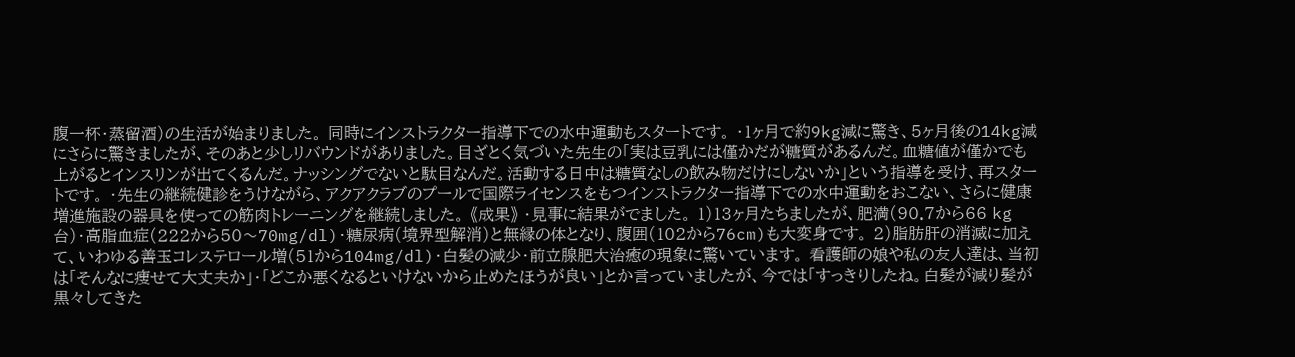腹一杯・蒸留酒)の生活が始まりました。 同時にインストラクター指導下での水中運動もスタートです。 ・1ヶ月で約9kg減に驚き、5ヶ月後の14kg減にさらに驚きましたが、そのあと少しリバウンドがありました。目ざとく気づいた先生の「実は豆乳には僅かだが糖質があるんだ。血糖値が僅かでも上がるとインスリンが出てくるんだ。ナッシングでないと駄目なんだ。活動する日中は糖質なしの飲み物だけにしないか」という指導を受け、再スタートです。 ・先生の継続健診をうけながら、アクアクラブのプールで国際ライセンスをもつインストラクター指導下での水中運動をおこない、さらに健康増進施設の器具を使っての筋肉トレーニングを継続しました。 《成果》 ・見事に結果がでました。 1)13ヶ月たちましたが、肥満(90.7から66 kg台)・高脂血症(222から50〜70mg/dl)・糖尿病(境界型解消)と無縁の体となり、腹囲(102から76cm)も大変身です。 2)脂肪肝の消滅に加えて、いわゆる善玉コレステロール増(51から104mg/dl)・白髪の減少・前立腺肥大治癒の現象に驚いています。 看護師の娘や私の友人達は、当初は「そんなに痩せて大丈夫か」・「どこか悪くなるといけないから止めたほうが良い」とか言っていましたが、今では「すっきりしたね。白髪が減り髪が黒々してきた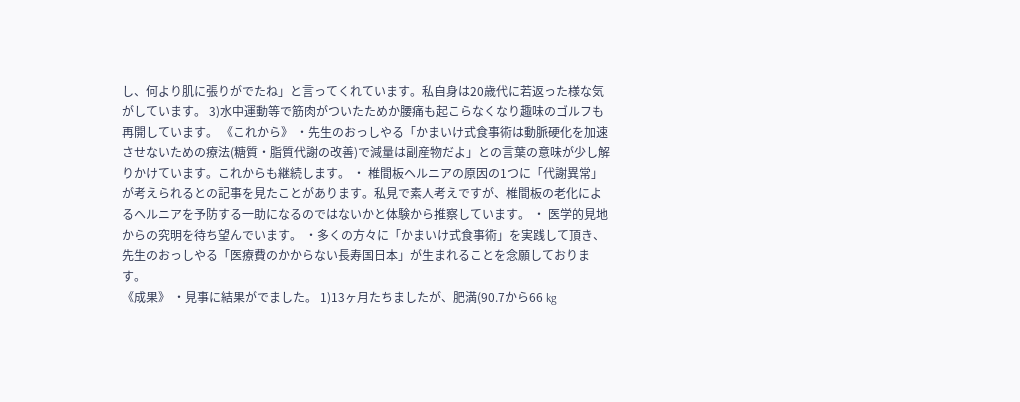し、何より肌に張りがでたね」と言ってくれています。私自身は20歳代に若返った様な気がしています。 3)水中運動等で筋肉がついたためか腰痛も起こらなくなり趣味のゴルフも再開しています。 《これから》 ・先生のおっしやる「かまいけ式食事術は動脈硬化を加速させないための療法(糖質・脂質代謝の改善)で減量は副産物だよ」との言葉の意味が少し解りかけています。これからも継続します。 ・ 椎間板ヘルニアの原因の1つに「代謝異常」が考えられるとの記事を見たことがあります。私見で素人考えですが、椎間板の老化によるヘルニアを予防する一助になるのではないかと体験から推察しています。 ・ 医学的見地からの究明を待ち望んでいます。 ・多くの方々に「かまいけ式食事術」を実践して頂き、先生のおっしやる「医療費のかからない長寿国日本」が生まれることを念願しております。
《成果》 ・見事に結果がでました。 1)13ヶ月たちましたが、肥満(90.7から66 kg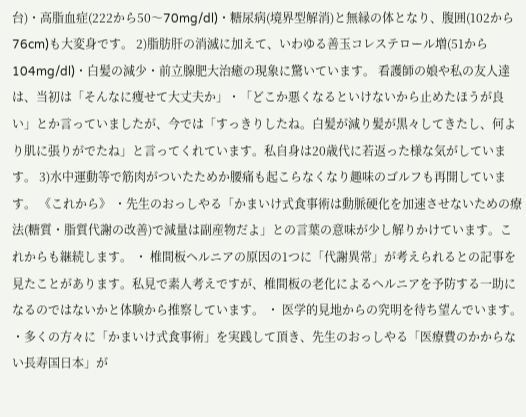台)・高脂血症(222から50〜70mg/dl)・糖尿病(境界型解消)と無縁の体となり、腹囲(102から76cm)も大変身です。 2)脂肪肝の消滅に加えて、いわゆる善玉コレステロール増(51から104mg/dl)・白髪の減少・前立腺肥大治癒の現象に驚いています。 看護師の娘や私の友人達は、当初は「そんなに痩せて大丈夫か」・「どこか悪くなるといけないから止めたほうが良い」とか言っていましたが、今では「すっきりしたね。白髪が減り髪が黒々してきたし、何より肌に張りがでたね」と言ってくれています。私自身は20歳代に若返った様な気がしています。 3)水中運動等で筋肉がついたためか腰痛も起こらなくなり趣味のゴルフも再開しています。 《これから》 ・先生のおっしやる「かまいけ式食事術は動脈硬化を加速させないための療法(糖質・脂質代謝の改善)で減量は副産物だよ」との言葉の意味が少し解りかけています。これからも継続します。 ・ 椎間板ヘルニアの原因の1つに「代謝異常」が考えられるとの記事を見たことがあります。私見で素人考えですが、椎間板の老化によるヘルニアを予防する一助になるのではないかと体験から推察しています。 ・ 医学的見地からの究明を待ち望んでいます。 ・多くの方々に「かまいけ式食事術」を実践して頂き、先生のおっしやる「医療費のかからない長寿国日本」が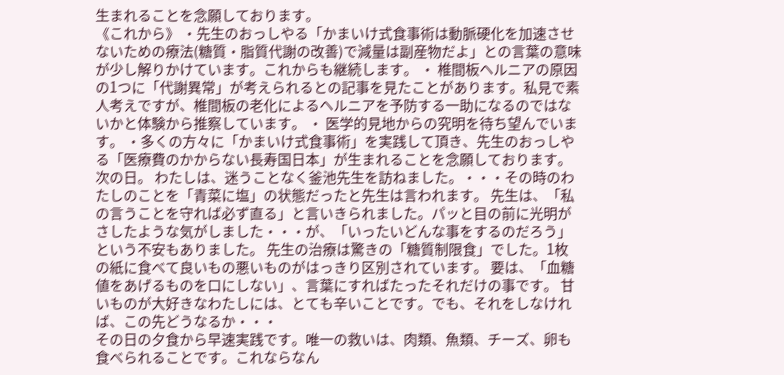生まれることを念願しております。
《これから》 ・先生のおっしやる「かまいけ式食事術は動脈硬化を加速させないための療法(糖質・脂質代謝の改善)で減量は副産物だよ」との言葉の意味が少し解りかけています。これからも継続します。 ・ 椎間板ヘルニアの原因の1つに「代謝異常」が考えられるとの記事を見たことがあります。私見で素人考えですが、椎間板の老化によるヘルニアを予防する一助になるのではないかと体験から推察しています。 ・ 医学的見地からの究明を待ち望んでいます。 ・多くの方々に「かまいけ式食事術」を実践して頂き、先生のおっしやる「医療費のかからない長寿国日本」が生まれることを念願しております。
次の日。 わたしは、迷うことなく釜池先生を訪ねました。・・・その時のわたしのことを「青菜に塩」の状態だったと先生は言われます。 先生は、「私の言うことを守れば必ず直る」と言いきられました。パッと目の前に光明がさしたような気がしました・・・が、「いったいどんな事をするのだろう」という不安もありました。 先生の治療は驚きの「糖質制限食」でした。1枚の紙に食べて良いもの悪いものがはっきり区別されています。 要は、「血糖値をあげるものを口にしない」、言葉にすればたったそれだけの事です。 甘いものが大好きなわたしには、とても辛いことです。でも、それをしなければ、この先どうなるか・・・
その日の夕食から早速実践です。唯一の救いは、肉類、魚類、チーズ、卵も食べられることです。これならなん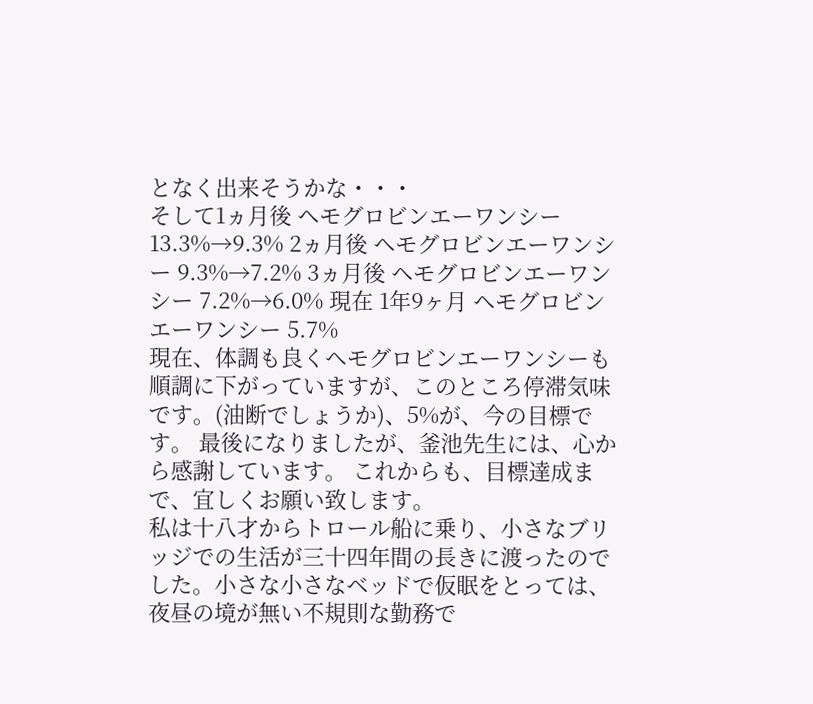となく出来そうかな・・・
そして1ヵ月後 ヘモグロビンエーワンシー 13.3%→9.3% 2ヵ月後 ヘモグロビンエーワンシー 9.3%→7.2% 3ヵ月後 ヘモグロビンエーワンシー 7.2%→6.0% 現在 1年9ヶ月 ヘモグロビンエーワンシー 5.7%
現在、体調も良くヘモグロビンエーワンシーも順調に下がっていますが、このところ停滞気味です。(油断でしょうか)、5%が、今の目標です。 最後になりましたが、釜池先生には、心から感謝しています。 これからも、目標達成まで、宜しくお願い致します。
私は十八才からトロール船に乗り、小さなブリッジでの生活が三十四年間の長きに渡ったのでした。小さな小さなベッドで仮眠をとっては、夜昼の境が無い不規則な勤務で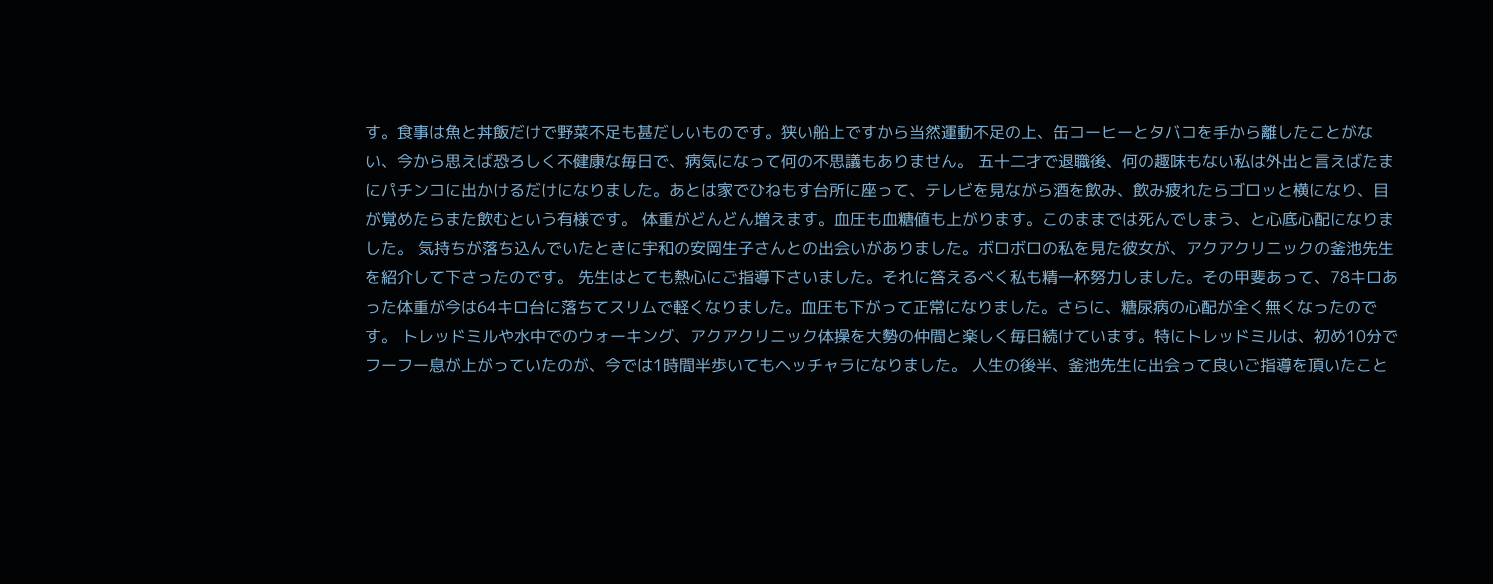す。食事は魚と丼飯だけで野菜不足も甚だしいものです。狭い船上ですから当然運動不足の上、缶コーヒーとタバコを手から離したことがない、今から思えば恐ろしく不健康な毎日で、病気になって何の不思議もありません。 五十二才で退職後、何の趣味もない私は外出と言えばたまにパチンコに出かけるだけになりました。あとは家でひねもす台所に座って、テレビを見ながら酒を飲み、飲み疲れたらゴロッと横になり、目が覚めたらまた飲むという有様です。 体重がどんどん増えます。血圧も血糖値も上がります。このままでは死んでしまう、と心底心配になりました。 気持ちが落ち込んでいたときに宇和の安岡生子さんとの出会いがありました。ボロボロの私を見た彼女が、アクアクリニックの釜池先生を紹介して下さったのです。 先生はとても熱心にご指導下さいました。それに答えるべく私も精一杯努力しました。その甲斐あって、78キロあった体重が今は64キロ台に落ちてスリムで軽くなりました。血圧も下がって正常になりました。さらに、糖尿病の心配が全く無くなったのです。 トレッドミルや水中でのウォーキング、アクアクリニック体操を大勢の仲間と楽しく毎日続けています。特にトレッドミルは、初め10分でフーフー息が上がっていたのが、今では1時間半歩いてもヘッチャラになりました。 人生の後半、釜池先生に出会って良いご指導を頂いたこと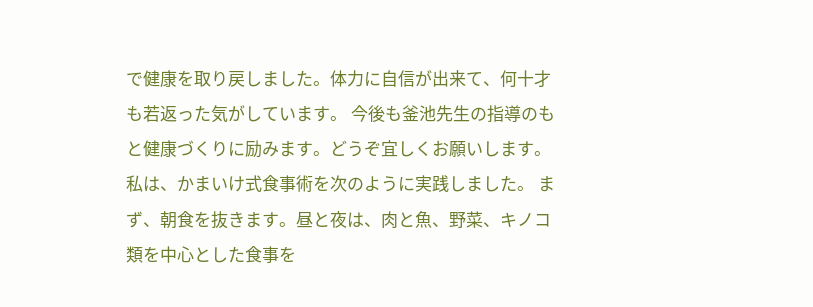で健康を取り戻しました。体力に自信が出来て、何十才も若返った気がしています。 今後も釜池先生の指導のもと健康づくりに励みます。どうぞ宜しくお願いします。
私は、かまいけ式食事術を次のように実践しました。 まず、朝食を抜きます。昼と夜は、肉と魚、野菜、キノコ類を中心とした食事を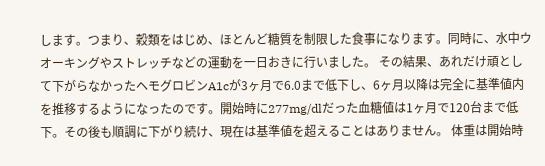します。つまり、穀類をはじめ、ほとんど糖質を制限した食事になります。同時に、水中ウオーキングやストレッチなどの運動を一日おきに行いました。 その結果、あれだけ頑として下がらなかったヘモグロビンA1cが3ヶ月で6.0まで低下し、6ヶ月以降は完全に基準値内を推移するようになったのです。開始時に277mg/dlだった血糖値は1ヶ月で120台まで低下。その後も順調に下がり続け、現在は基準値を超えることはありません。 体重は開始時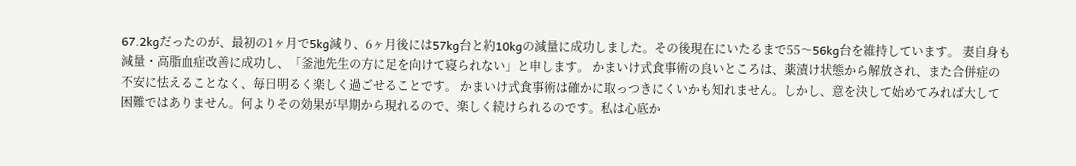67.2kgだったのが、最初の1ヶ月で5kg減り、6ヶ月後には57kg台と約10kgの減量に成功しました。その後現在にいたるまで55〜56kg台を維持しています。 妻自身も減量・高脂血症改善に成功し、「釜池先生の方に足を向けて寝られない」と申します。 かまいけ式食事術の良いところは、薬漬け状態から解放され、また合併症の不安に怯えることなく、毎日明るく楽しく過ごせることです。 かまいけ式食事術は確かに取っつきにくいかも知れません。しかし、意を決して始めてみれば大して困難ではありません。何よりその効果が早期から現れるので、楽しく続けられるのです。私は心底か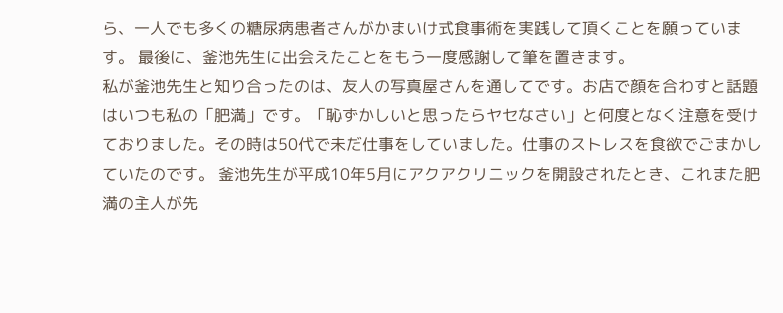ら、一人でも多くの糖尿病患者さんがかまいけ式食事術を実践して頂くことを願っています。 最後に、釜池先生に出会えたことをもう一度感謝して筆を置きます。
私が釜池先生と知り合ったのは、友人の写真屋さんを通してです。お店で顔を合わすと話題はいつも私の「肥満」です。「恥ずかしいと思ったらヤセなさい」と何度となく注意を受けておりました。その時は50代で未だ仕事をしていました。仕事のストレスを食欲でごまかしていたのです。 釜池先生が平成10年5月にアクアクリニックを開設されたとき、これまた肥満の主人が先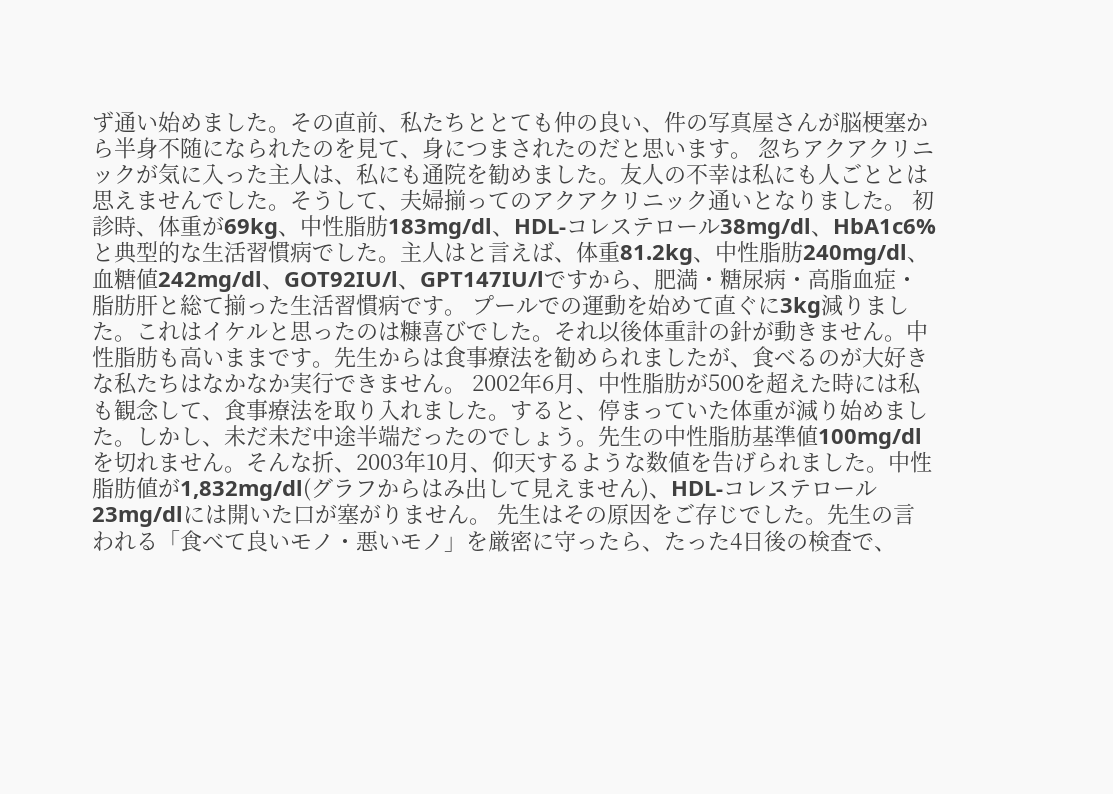ず通い始めました。その直前、私たちととても仲の良い、件の写真屋さんが脳梗塞から半身不随になられたのを見て、身につまされたのだと思います。 忽ちアクアクリニックが気に入った主人は、私にも通院を勧めました。友人の不幸は私にも人ごととは思えませんでした。そうして、夫婦揃ってのアクアクリニック通いとなりました。 初診時、体重が69kg、中性脂肪183mg/dl、HDL-コレステロール38mg/dl、HbA1c6%と典型的な生活習慣病でした。主人はと言えば、体重81.2kg、中性脂肪240mg/dl、血糖値242mg/dl、GOT92IU/l、GPT147IU/lですから、肥満・糖尿病・高脂血症・脂肪肝と総て揃った生活習慣病です。 プールでの運動を始めて直ぐに3kg減りました。これはイケルと思ったのは糠喜びでした。それ以後体重計の針が動きません。中性脂肪も高いままです。先生からは食事療法を勧められましたが、食べるのが大好きな私たちはなかなか実行できません。 2002年6月、中性脂肪が500を超えた時には私も観念して、食事療法を取り入れました。すると、停まっていた体重が減り始めました。しかし、未だ未だ中途半端だったのでしょう。先生の中性脂肪基準値100mg/dlを切れません。そんな折、2003年10月、仰天するような数値を告げられました。中性脂肪値が1,832mg/dl(グラフからはみ出して見えません)、HDL-コレステロール23mg/dlには開いた口が塞がりません。 先生はその原因をご存じでした。先生の言われる「食べて良いモノ・悪いモノ」を厳密に守ったら、たった4日後の検査で、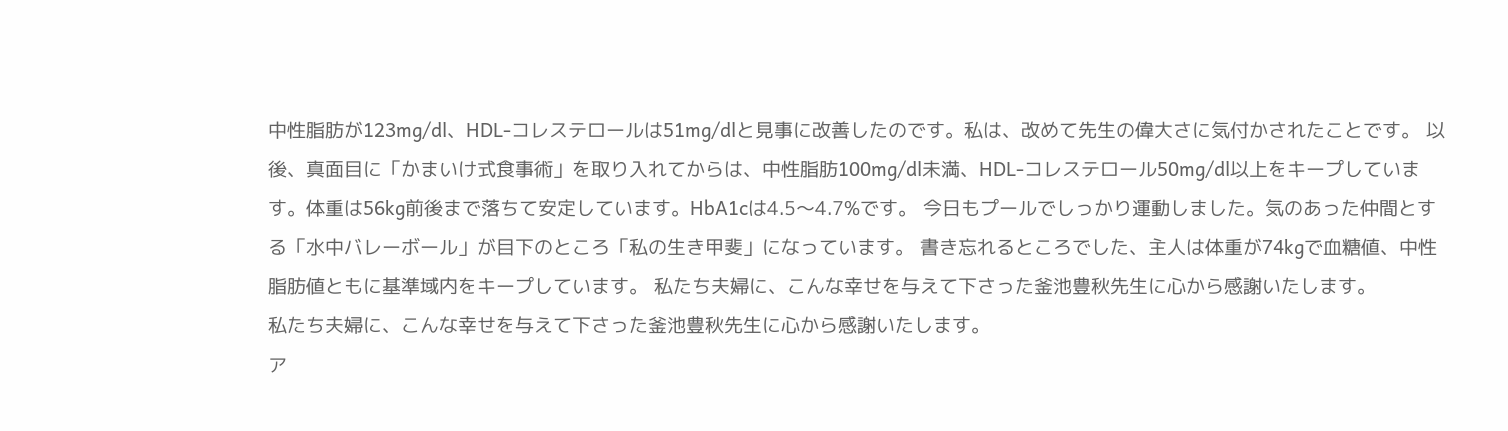中性脂肪が123mg/dl、HDL-コレステロールは51mg/dlと見事に改善したのです。私は、改めて先生の偉大さに気付かされたことです。 以後、真面目に「かまいけ式食事術」を取り入れてからは、中性脂肪100mg/dl未満、HDL-コレステロール50mg/dl以上をキープしています。体重は56kg前後まで落ちて安定しています。HbA1cは4.5〜4.7%です。 今日もプールでしっかり運動しました。気のあった仲間とする「水中バレーボール」が目下のところ「私の生き甲斐」になっています。 書き忘れるところでした、主人は体重が74kgで血糖値、中性脂肪値ともに基準域内をキープしています。 私たち夫婦に、こんな幸せを与えて下さった釜池豊秋先生に心から感謝いたします。
私たち夫婦に、こんな幸せを与えて下さった釜池豊秋先生に心から感謝いたします。
ア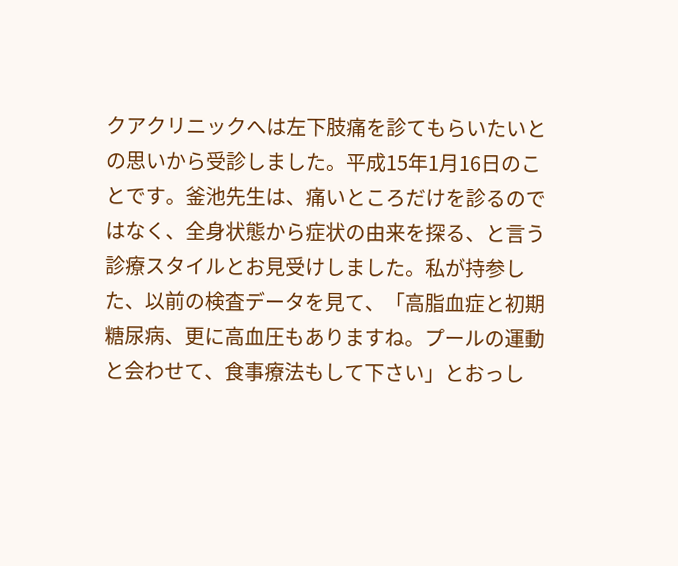クアクリニックへは左下肢痛を診てもらいたいとの思いから受診しました。平成15年1月16日のことです。釜池先生は、痛いところだけを診るのではなく、全身状態から症状の由来を探る、と言う診療スタイルとお見受けしました。私が持参した、以前の検査データを見て、「高脂血症と初期糖尿病、更に高血圧もありますね。プールの運動と会わせて、食事療法もして下さい」とおっし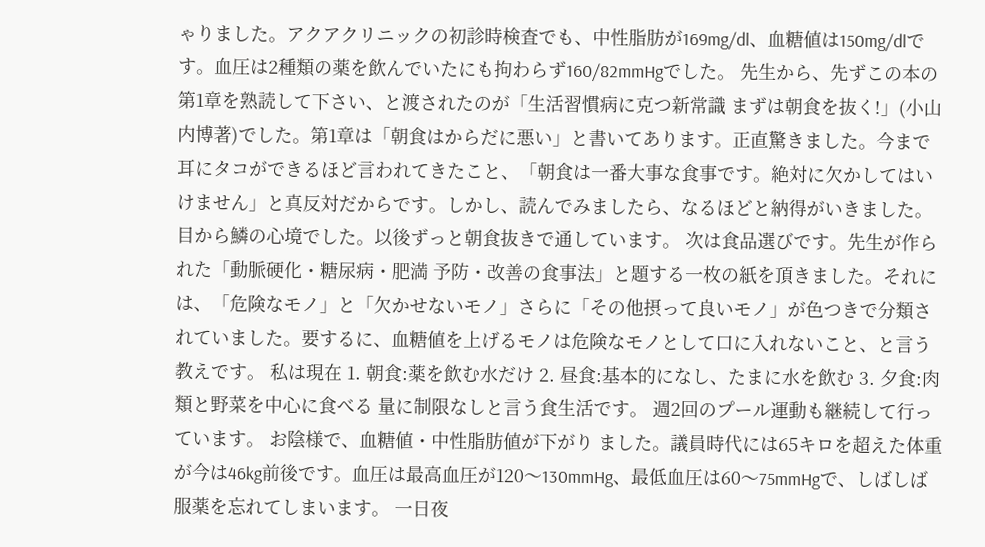ゃりました。アクアクリニックの初診時検査でも、中性脂肪が169mg/dl、血糖値は150mg/dlです。血圧は2種類の薬を飲んでいたにも拘わらず160/82mmHgでした。 先生から、先ずこの本の第1章を熟読して下さい、と渡されたのが「生活習慣病に克つ新常識 まずは朝食を抜く!」(小山内博著)でした。第1章は「朝食はからだに悪い」と書いてあります。正直驚きました。今まで耳にタコができるほど言われてきたこと、「朝食は一番大事な食事です。絶対に欠かしてはいけません」と真反対だからです。しかし、読んでみましたら、なるほどと納得がいきました。目から鱗の心境でした。以後ずっと朝食抜きで通しています。 次は食品選びです。先生が作られた「動脈硬化・糖尿病・肥満 予防・改善の食事法」と題する一枚の紙を頂きました。それには、「危険なモノ」と「欠かせないモノ」さらに「その他摂って良いモノ」が色つきで分類されていました。要するに、血糖値を上げるモノは危険なモノとして口に入れないこと、と言う教えです。 私は現在 1. 朝食:薬を飲む水だけ 2. 昼食:基本的になし、たまに水を飲む 3. 夕食:肉類と野菜を中心に食べる 量に制限なしと言う食生活です。 週2回のプール運動も継続して行っています。 お陰様で、血糖値・中性脂肪値が下がり ました。議員時代には65キロを超えた体重が今は46kg前後です。血圧は最高血圧が120〜130mmHg、最低血圧は60〜75mmHgで、しばしば服薬を忘れてしまいます。 一日夜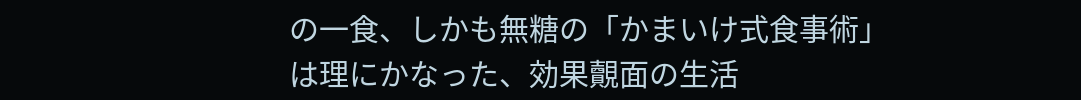の一食、しかも無糖の「かまいけ式食事術」は理にかなった、効果覿面の生活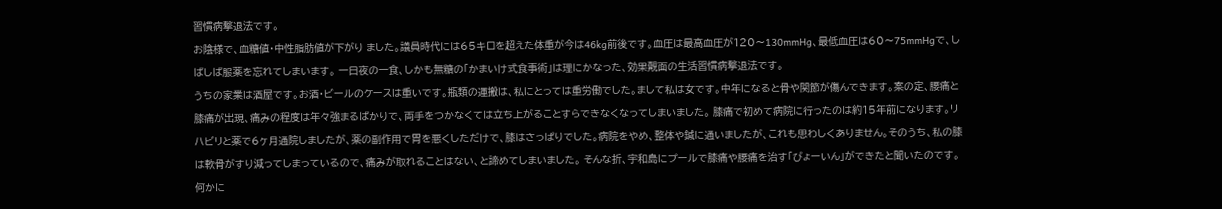習慣病撃退法です。
お陰様で、血糖値・中性脂肪値が下がり ました。議員時代には65キロを超えた体重が今は46kg前後です。血圧は最高血圧が120〜130mmHg、最低血圧は60〜75mmHgで、しばしば服薬を忘れてしまいます。 一日夜の一食、しかも無糖の「かまいけ式食事術」は理にかなった、効果覿面の生活習慣病撃退法です。
うちの家業は酒屋です。お酒・ビールのケースは重いです。瓶類の運搬は、私にとっては重労働でした。まして私は女です。中年になると骨や関節が傷んできます。案の定、腰痛と膝痛が出現、痛みの程度は年々強まるばかりで、両手をつかなくては立ち上がることすらできなくなってしまいました。 膝痛で初めて病院に行ったのは約15年前になります。リハビリと薬で6ヶ月通院しましたが、薬の副作用で胃を悪くしただけで、膝はさっぱりでした。病院をやめ、整体や鍼に通いましたが、これも思わしくありません。そのうち、私の膝は軟骨がすり減ってしまっているので、痛みが取れることはない、と諦めてしまいました。 そんな折、宇和島にプールで膝痛や腰痛を治す「びょーいん」ができたと聞いたのです。何かに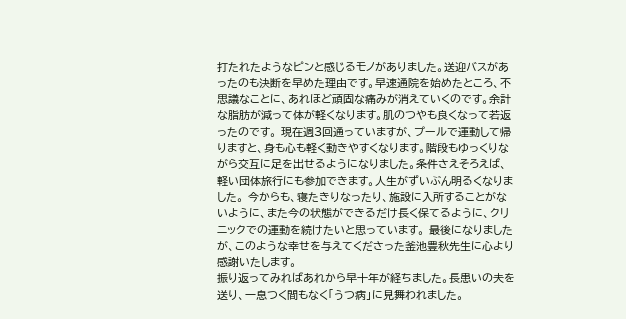打たれたようなピンと感じるモノがありました。送迎バスがあったのも決断を早めた理由です。早速通院を始めたところ、不思議なことに、あれほど頑固な痛みが消えていくのです。余計な脂肪が減って体が軽くなります。肌のつやも良くなって若返ったのです。 現在週3回通っていますが、プールで運動して帰りますと、身も心も軽く動きやすくなります。階段もゆっくりながら交互に足を出せるようになりました。条件さえそろえば、軽い団体旅行にも参加できます。人生がずいぶん明るくなりました。 今からも、寝たきりなったり、施設に入所することがないように、また今の状態ができるだけ長く保てるように、クリニックでの運動を続けたいと思っています。 最後になりましたが、このような幸せを与えてくださった釜池豊秋先生に心より感謝いたします。
振り返ってみればあれから早十年が経ちました。長患いの夫を送り、一息つく間もなく「うつ病」に見舞われました。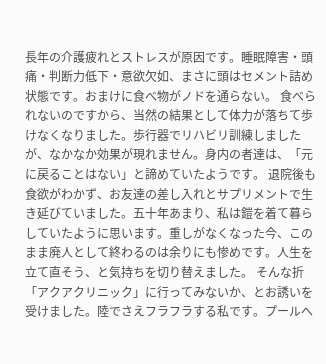長年の介護疲れとストレスが原因です。睡眠障害・頭痛・判断力低下・意欲欠如、まさに頭はセメント詰め状態です。おまけに食べ物がノドを通らない。 食べられないのですから、当然の結果として体力が落ちて歩けなくなりました。歩行器でリハビリ訓練しましたが、なかなか効果が現れません。身内の者達は、「元に戻ることはない」と諦めていたようです。 退院後も食欲がわかず、お友達の差し入れとサプリメントで生き延びていました。五十年あまり、私は鎧を着て暮らしていたように思います。重しがなくなった今、このまま廃人として終わるのは余りにも惨めです。人生を立て直そう、と気持ちを切り替えました。 そんな折「アクアクリニック」に行ってみないか、とお誘いを受けました。陸でさえフラフラする私です。プールへ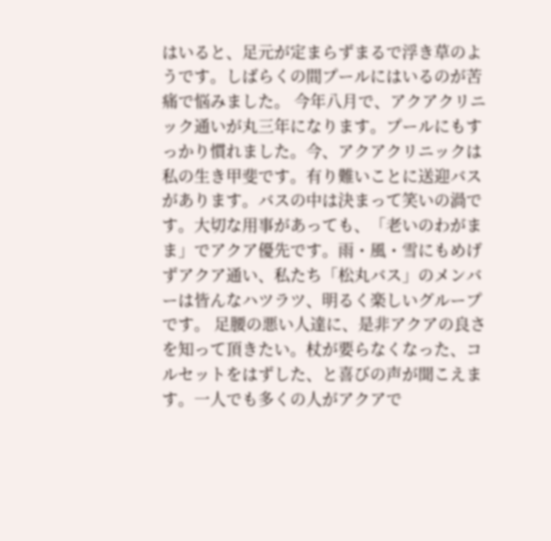はいると、足元が定まらずまるで浮き草のようです。しばらくの間プールにはいるのが苦痛で悩みました。 今年八月で、アクアクリニック通いが丸三年になります。プールにもすっかり慣れました。今、アクアクリニックは私の生き甲斐です。有り難いことに送迎バスがあります。バスの中は決まって笑いの渦です。大切な用事があっても、「老いのわがまま」でアクア優先です。雨・風・雪にもめげずアクア通い、私たち「松丸バス」のメンバーは皆んなハツラツ、明るく楽しいグループです。 足腰の悪い人達に、是非アクアの良さを知って頂きたい。杖が要らなくなった、コルセットをはずした、と喜びの声が聞こえます。一人でも多くの人がアクアで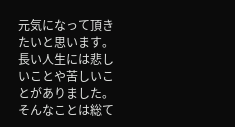元気になって頂きたいと思います。 長い人生には悲しいことや苦しいことがありました。そんなことは総て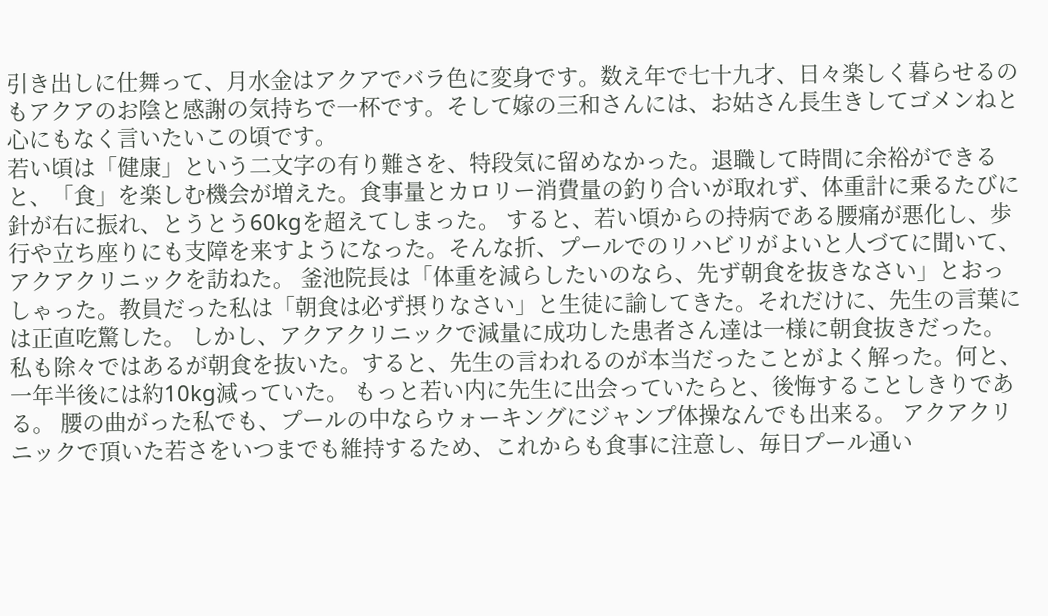引き出しに仕舞って、月水金はアクアでバラ色に変身です。数え年で七十九才、日々楽しく暮らせるのもアクアのお陰と感謝の気持ちで一杯です。そして嫁の三和さんには、お姑さん長生きしてゴメンねと心にもなく言いたいこの頃です。
若い頃は「健康」という二文字の有り難さを、特段気に留めなかった。退職して時間に余裕ができると、「食」を楽しむ機会が増えた。食事量とカロリー消費量の釣り合いが取れず、体重計に乗るたびに針が右に振れ、とうとう60kgを超えてしまった。 すると、若い頃からの持病である腰痛が悪化し、歩行や立ち座りにも支障を来すようになった。そんな折、プールでのリハビリがよいと人づてに聞いて、アクアクリニックを訪ねた。 釜池院長は「体重を減らしたいのなら、先ず朝食を抜きなさい」とおっしゃった。教員だった私は「朝食は必ず摂りなさい」と生徒に諭してきた。それだけに、先生の言葉には正直吃驚した。 しかし、アクアクリニックで減量に成功した患者さん達は一様に朝食抜きだった。私も除々ではあるが朝食を抜いた。すると、先生の言われるのが本当だったことがよく解った。何と、一年半後には約10kg減っていた。 もっと若い内に先生に出会っていたらと、後悔することしきりである。 腰の曲がった私でも、プールの中ならウォーキングにジャンプ体操なんでも出来る。 アクアクリニックで頂いた若さをいつまでも維持するため、これからも食事に注意し、毎日プール通い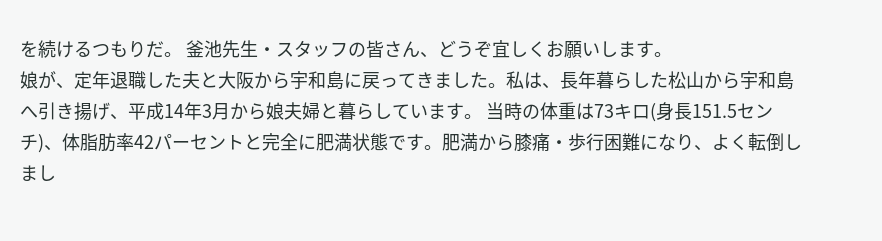を続けるつもりだ。 釜池先生・スタッフの皆さん、どうぞ宜しくお願いします。
娘が、定年退職した夫と大阪から宇和島に戻ってきました。私は、長年暮らした松山から宇和島へ引き揚げ、平成14年3月から娘夫婦と暮らしています。 当時の体重は73キロ(身長151.5センチ)、体脂肪率42パーセントと完全に肥満状態です。肥満から膝痛・歩行困難になり、よく転倒しまし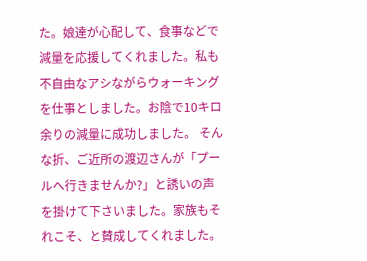た。娘達が心配して、食事などで減量を応援してくれました。私も不自由なアシながらウォーキングを仕事としました。お陰で10キロ余りの減量に成功しました。 そんな折、ご近所の渡辺さんが「プールへ行きませんか?」と誘いの声を掛けて下さいました。家族もそれこそ、と賛成してくれました。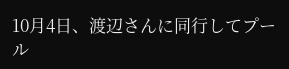10月4日、渡辺さんに同行してプール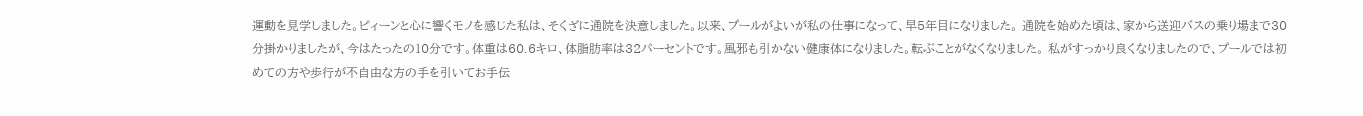運動を見学しました。ピィーンと心に響くモノを感じた私は、そくざに通院を決意しました。以来、プールがよいが私の仕事になって、早5年目になりました。 通院を始めた頃は、家から送迎バスの乗り場まで30分掛かりましたが、今はたったの10分です。体重は60.6キロ、体脂肪率は32パーセントです。風邪も引かない健康体になりました。転ぶことがなくなりました。 私がすっかり良くなりましたので、プールでは初めての方や歩行が不自由な方の手を引いてお手伝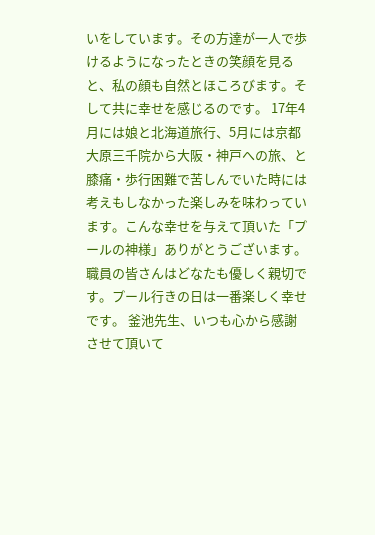いをしています。その方達が一人で歩けるようになったときの笑顔を見ると、私の顔も自然とほころびます。そして共に幸せを感じるのです。 17年4月には娘と北海道旅行、5月には京都大原三千院から大阪・神戸への旅、と膝痛・歩行困難で苦しんでいた時には考えもしなかった楽しみを味わっています。こんな幸せを与えて頂いた「プールの神様」ありがとうございます。 職員の皆さんはどなたも優しく親切です。プール行きの日は一番楽しく幸せです。 釜池先生、いつも心から感謝させて頂いて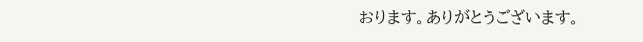おります。ありがとうございます。